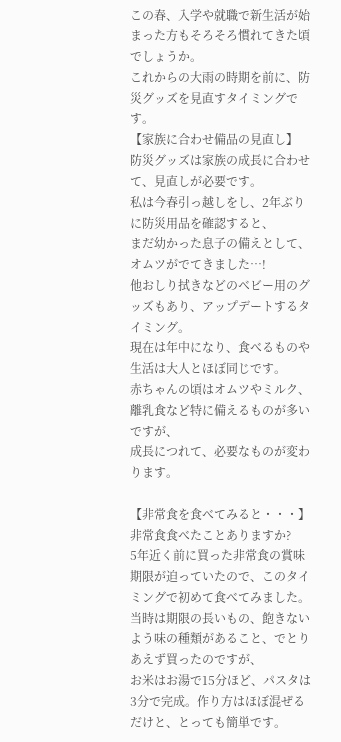この春、入学や就職で新生活が始まった方もそろそろ慣れてきた頃でしょうか。
これからの大雨の時期を前に、防災グッズを見直すタイミングです。
【家族に合わせ備品の見直し】
防災グッズは家族の成長に合わせて、見直しが必要です。
私は今春引っ越しをし、2年ぶりに防災用品を確認すると、
まだ幼かった息子の備えとして、オムツがでてきました…!
他おしり拭きなどのベビー用のグッズもあり、アップデートするタイミング。
現在は年中になり、食べるものや生活は大人とほぼ同じです。
赤ちゃんの頃はオムツやミルク、離乳食など特に備えるものが多いですが、
成長につれて、必要なものが変わります。

【非常食を食べてみると・・・】
非常食食べたことありますか?
5年近く前に買った非常食の賞味期限が迫っていたので、このタイミングで初めて食べてみました。
当時は期限の長いもの、飽きないよう味の種類があること、でとりあえず買ったのですが、
お米はお湯で15分ほど、パスタは3分で完成。作り方はほぼ混ぜるだけと、とっても簡単です。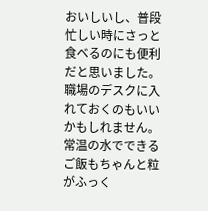おいしいし、普段忙しい時にさっと食べるのにも便利だと思いました。
職場のデスクに入れておくのもいいかもしれません。
常温の水でできるご飯もちゃんと粒がふっく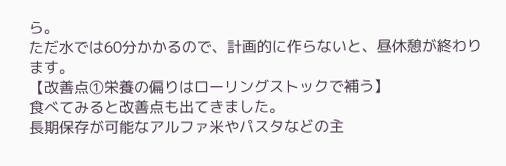ら。
ただ水では60分かかるので、計画的に作らないと、昼休憩が終わります。
【改善点①栄養の偏りはローリングストックで補う】
食べてみると改善点も出てきました。
長期保存が可能なアルファ米やパスタなどの主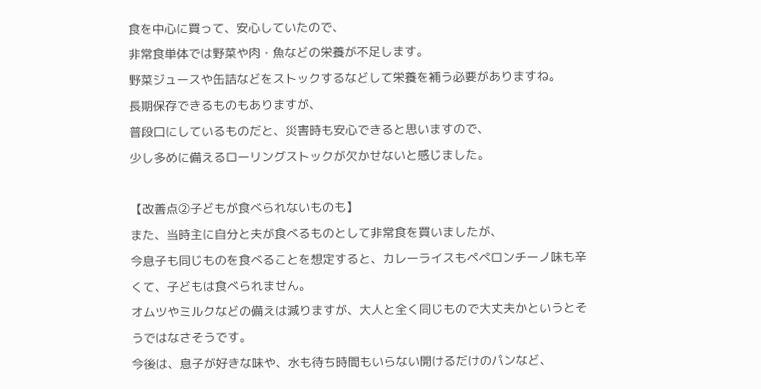食を中心に買って、安心していたので、
非常食単体では野菜や肉・魚などの栄養が不足します。
野菜ジュースや缶詰などをストックするなどして栄養を補う必要がありますね。
長期保存できるものもありますが、
普段口にしているものだと、災害時も安心できると思いますので、
少し多めに備えるローリングストックが欠かせないと感じました。

【改善点②子どもが食べられないものも】
また、当時主に自分と夫が食べるものとして非常食を買いましたが、
今息子も同じものを食べることを想定すると、カレーライスもペペロンチーノ味も辛くて、子どもは食べられません。
オムツやミルクなどの備えは減りますが、大人と全く同じもので大丈夫かというとそうではなさそうです。
今後は、息子が好きな味や、水も待ち時間もいらない開けるだけのパンなど、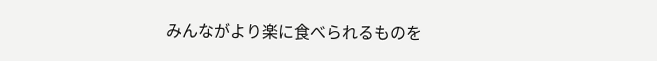みんながより楽に食べられるものを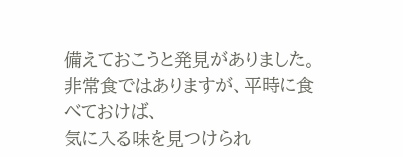備えておこうと発見がありました。
非常食ではありますが、平時に食べておけば、
気に入る味を見つけられ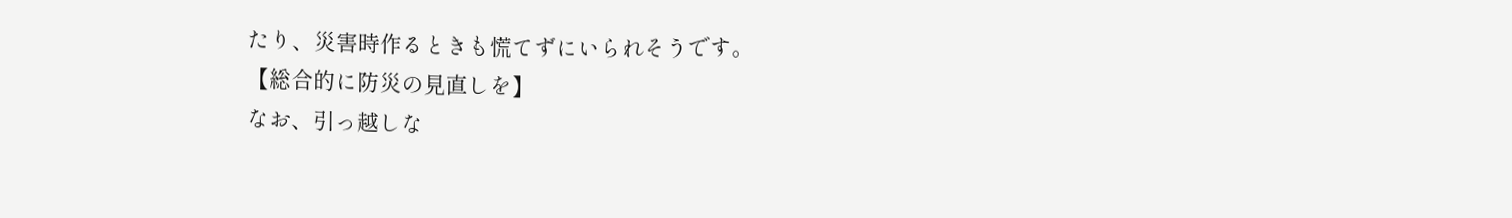たり、災害時作るときも慌てずにいられそうです。
【総合的に防災の見直しを】
なお、引っ越しな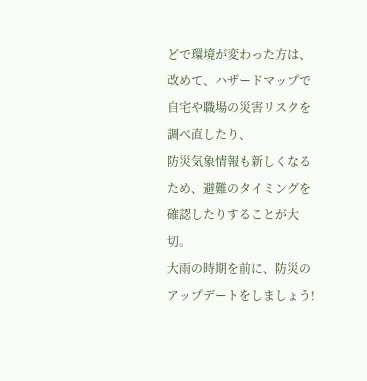どで環境が変わった方は、
改めて、ハザードマップで自宅や職場の災害リスクを調べ直したり、
防災気象情報も新しくなるため、避難のタイミングを確認したりすることが大切。
大雨の時期を前に、防災のアップデートをしましょう!